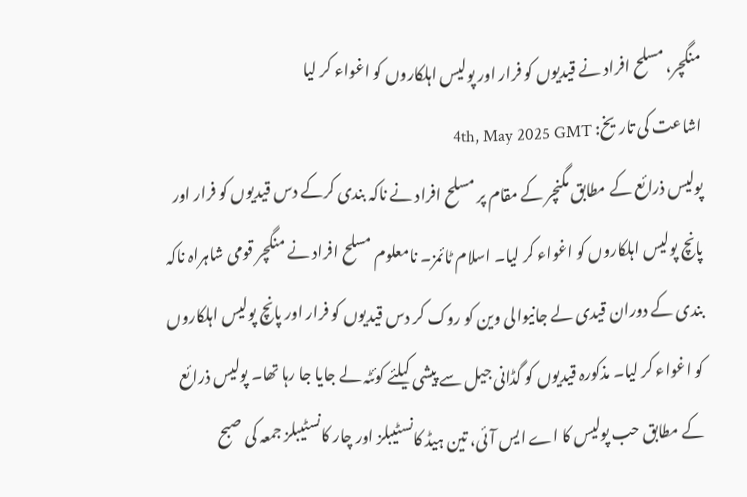منگچر، مسلح افراد نے قیدیوں کو فرار اور پولیس اہلکاروں کو اغواء کر لیا
اشاعت کی تاریخ: 4th, May 2025 GMT
پولیس ذرائع کے مطابق مگنچر کے مقام پر مسلح افراد نے ناکہ بندی کرکے دس قیدیوں کو فرار اور پانچ پولیس اہلکاروں کو اغواء کر لیا۔ اسلام ٹائمز۔ نامعلوم مسلح افراد نے منگچر قومی شاہراہ ناکہ بندی کے دوران قیدی لے جانیوالی وین کو روک کر دس قیدیوں کو فرار اور پانچ پولیس اہلکاروں کو اغواء کر لیا۔ مذکورہ قیدیوں کو گڈانی جیل سے پیشی کیلئے کوئٹہ لے جایا جا رہا تھا۔ پولیس ذرائع کے مطابق حب پولیس کا اے ایس آئی، تین ہیڈ کانسٹیبلز اور چار کانسٹیبلز جمعہ کی صبح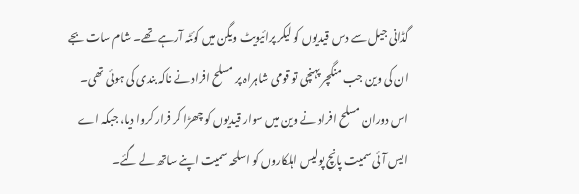گڈانی جیل سے دس قیدیوں کو لیکر پرائیویٹ ویگن میں کوئٹہ آرہے تھے۔ شام سات بجے ان کی وین جب منگچر پہنچی تو قومی شاہراہ پر مسلح افراد نے ناکہ بندی کی ہوئی تھی۔ اس دوران مسلح افراد نے وین میں سوار قیدیوں کو چھڑا کر فرار کروا دیا، جبکہ اے ایس آئی سمیت پانچ پولیس اہلکاروں کو اسلحہ سمیت اپنے ساتھ لے گئے۔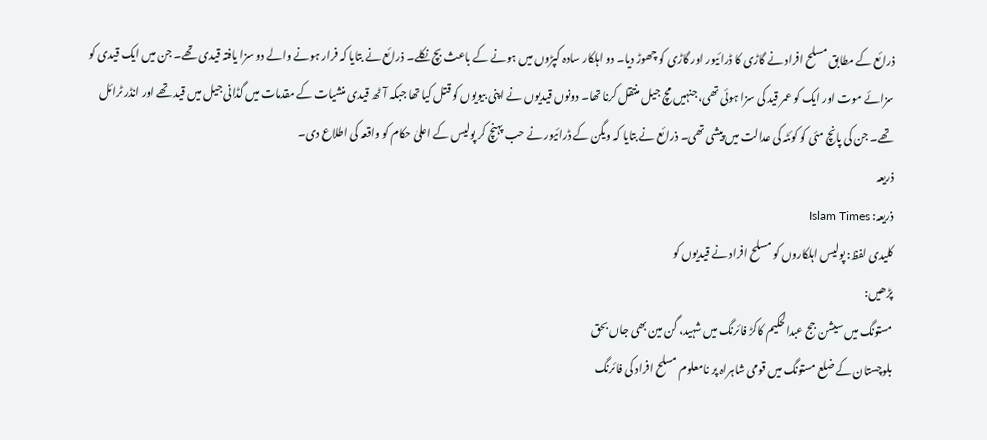ذرائع کے مطابق مسلح افراد نے گاڑی کا ڈرائیور اور گاڑی کو چھوڑ دیا۔ دو اہلکار سادہ کپڑوں میں ہونے کے باعث بچ نکلے۔ ذرائع نے بتایا کہ فرار ہونے والے دو سزا یافتہ قیدی تھے۔ جن میں ایک قیدی کو سزائے موت اور ایک کو عمر قید کی سزا ہوئی تھی، جنہیں مچ جیل منتقل کرنا تھا۔ دونوں قیدیوں نے اپنی بیویوں کو قتل کیا تھا جبکہ آٹھ قیدی منشیات کے مقدمات میں گڈانی جیل میں قید تھے اور انڈر ٹرائل تھے۔ جن کی پانچ مئی کو کوئٹہ کی عدالت میں پیشی تھی۔ ذرائع نے بتایا کہ ویگن کے ڈرائیور نے حب پہنچ کر پولیس کے اعلیٰ حکام کو واقعہ کی اطلاع دی۔
ذریعہ
ذریعہ: Islam Times
کلیدی لفظ: پولیس اہلکاروں کو مسلح افراد نے قیدیوں کو
پڑھیں:
مستونگ میں سیشن جج عبدالحکیم کاکڑ فائرنگ میں شہید، گن مین بھی جاں بحق
بلوچستان کے ضلع مستونگ میں قومی شاہراہ پر نامعلوم مسلح افراد کی فائرنگ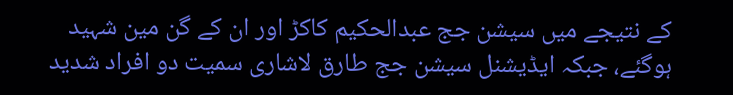کے نتیجے میں سیشن جج عبدالحکیم کاکڑ اور ان کے گن مین شہید ہوگئے، جبکہ ایڈیشنل سیشن جج طارق لاشاری سمیت دو افراد شدید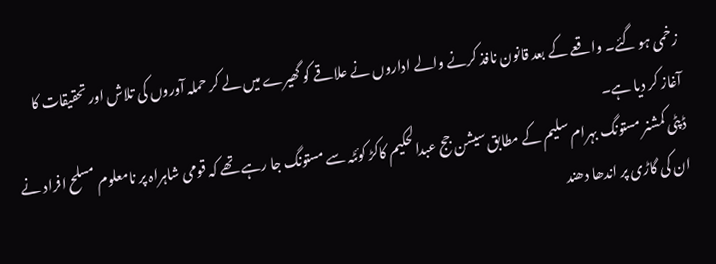زخمی ہو گئے۔ واقعے کے بعد قانون نافذ کرنے والے اداروں نے علاقے کو گھیرے میں لے کر حملہ آوروں کی تلاش اور تحقیقات کا آغاز کر دیا ہے۔
ڈپٹی کمشنر مستونگ بہرام سلیم کے مطابق سیشن جج عبدالحکیم کاکڑ کوئٹہ سے مستونگ جا رہے تھے کہ قومی شاہراہ پر نامعلوم مسلح افراد نے ان کی گاڑی پر اندھا دھند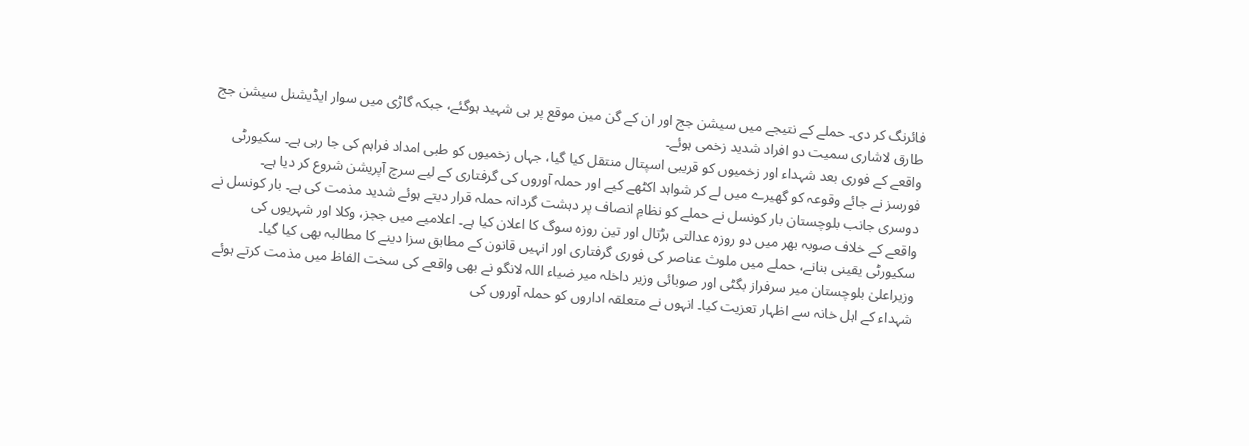فائرنگ کر دی۔ حملے کے نتیجے میں سیشن جج اور ان کے گن مین موقع پر ہی شہید ہوگئے، جبکہ گاڑی میں سوار ایڈیشنل سیشن جج طارق لاشاری سمیت دو افراد شدید زخمی ہوئے۔
واقعے کے فوری بعد شہداء اور زخمیوں کو قریبی اسپتال منتقل کیا گیا، جہاں زخمیوں کو طبی امداد فراہم کی جا رہی ہے۔ سکیورٹی فورسز نے جائے وقوعہ کو گھیرے میں لے کر شواہد اکٹھے کیے اور حملہ آوروں کی گرفتاری کے لیے سرچ آپریشن شروع کر دیا ہے۔
دوسری جانب بلوچستان بار کونسل نے حملے کو نظامِ انصاف پر دہشت گردانہ حملہ قرار دیتے ہوئے شدید مذمت کی ہے۔ بار کونسل نے واقعے کے خلاف صوبہ بھر میں دو روزہ عدالتی ہڑتال اور تین روزہ سوگ کا اعلان کیا ہے۔ اعلامیے میں ججز، وکلا اور شہریوں کی سکیورٹی یقینی بنانے، حملے میں ملوث عناصر کی فوری گرفتاری اور انہیں قانون کے مطابق سزا دینے کا مطالبہ بھی کیا گیا۔
وزیراعلیٰ بلوچستان میر سرفراز بگٹی اور صوبائی وزیر داخلہ میر ضیاء اللہ لانگو نے بھی واقعے کی سخت الفاظ میں مذمت کرتے ہوئے شہداء کے اہل خانہ سے اظہار تعزیت کیا۔ انہوں نے متعلقہ اداروں کو حملہ آوروں کی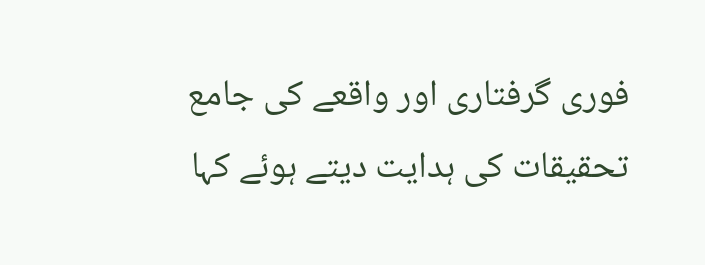فوری گرفتاری اور واقعے کی جامع تحقیقات کی ہدایت دیتے ہوئے کہا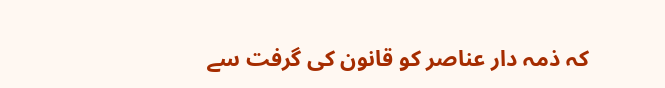کہ ذمہ دار عناصر کو قانون کی گرفت سے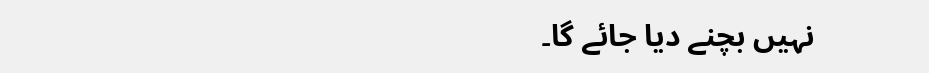نہیں بچنے دیا جائے گا۔